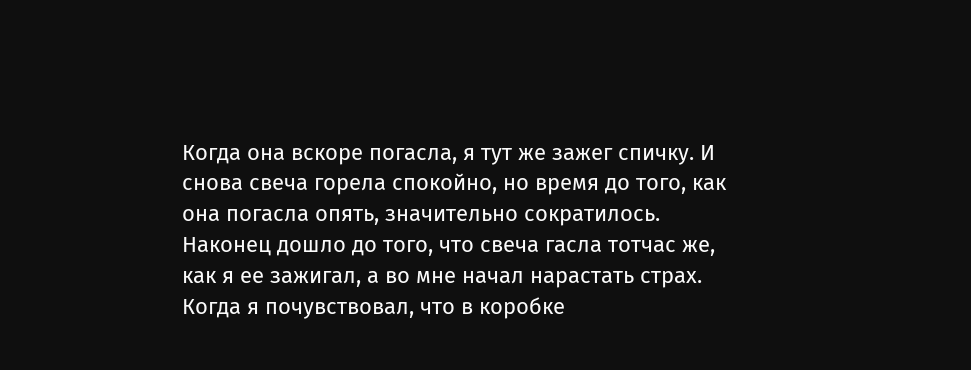Когда она вскоре погасла, я тут же зажег спичку. И снова свеча горела спокойно, но время до того, как она погасла опять, значительно сократилось. Наконец дошло до того, что свеча гасла тотчас же, как я ее зажигал, а во мне начал нарастать страх. Когда я почувствовал, что в коробке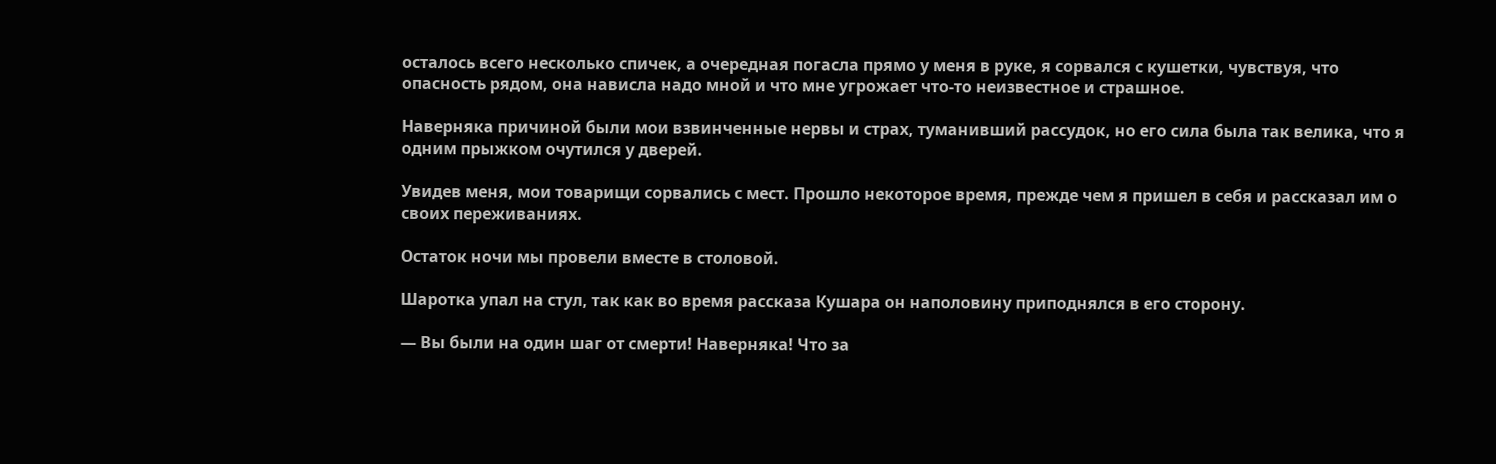осталось всего несколько спичек, а очередная погасла прямо у меня в руке, я сорвался с кушетки, чувствуя, что опасность рядом, она нависла надо мной и что мне угрожает что-то неизвестное и страшное.

Наверняка причиной были мои взвинченные нервы и страх, туманивший рассудок, но его сила была так велика, что я одним прыжком очутился у дверей.

Увидев меня, мои товарищи сорвались с мест. Прошло некоторое время, прежде чем я пришел в себя и рассказал им о своих переживаниях.

Остаток ночи мы провели вместе в столовой.

Шаротка упал на стул, так как во время рассказа Кушара он наполовину приподнялся в его сторону.

— Вы были на один шаг от смерти! Наверняка! Что за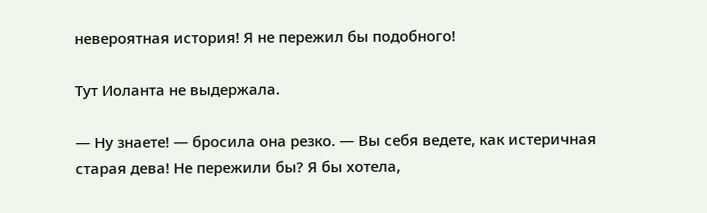невероятная история! Я не пережил бы подобного!

Тут Иоланта не выдержала.

— Ну знаете! — бросила она резко. — Вы себя ведете, как истеричная старая дева! Не пережили бы? Я бы хотела,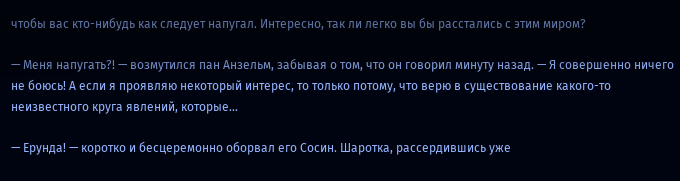чтобы вас кто-нибудь как следует напугал. Интересно, так ли легко вы бы расстались с этим миром?

— Меня напугать?! — возмутился пан Анзельм, забывая о том, что он говорил минуту назад. — Я совершенно ничего не боюсь! А если я проявляю некоторый интерес, то только потому, что верю в существование какого-то неизвестного круга явлений, которые...

— Ерунда! — коротко и бесцеремонно оборвал его Сосин. Шаротка, рассердившись уже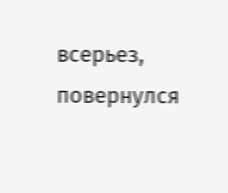всерьез, повернулся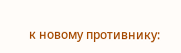к новому противнику: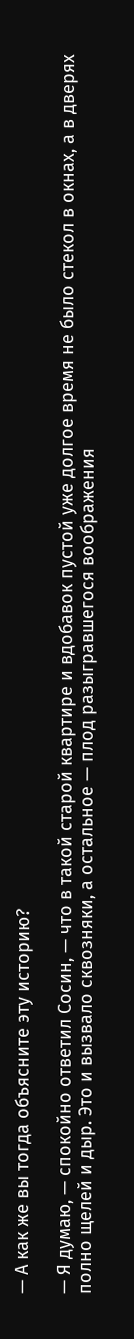— А как же вы тогда объясните эту историю?

— Я думаю, — спокойно ответил Сосин, — что в такой старой квартире и вдобавок пустой уже долгое время не было стекол в окнах, а в дверях полно щелей и дыр. Это и вызвало сквозняки, а остальное — плод разыгравшегося воображения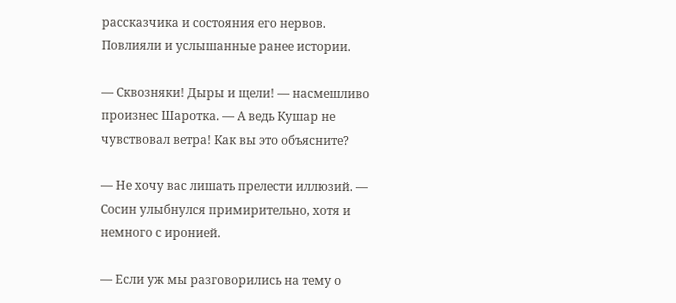рассказчика и состояния его нервов. Повлияли и услышанные ранее истории.

— Сквозняки! Дыры и щели! — насмешливо произнес Шаротка. — А ведь Кушар не чувствовал ветра! Как вы это объясните?

— Не хочу вас лишать прелести иллюзий. — Сосин улыбнулся примирительно, хотя и немного с иронией.

— Если уж мы разговорились на тему о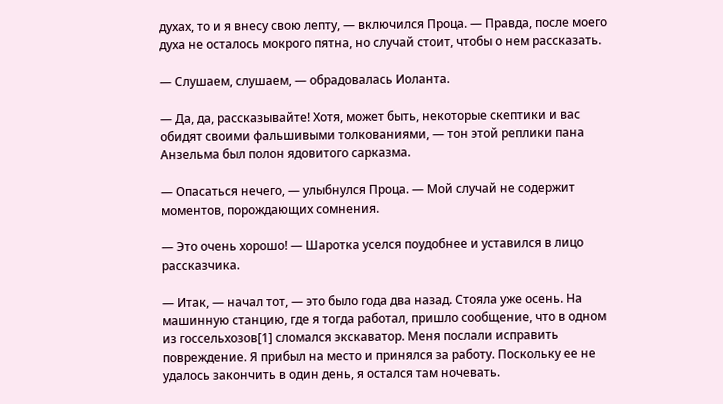духах, то и я внесу свою лепту, — включился Проца. — Правда, после моего духа не осталось мокрого пятна, но случай стоит, чтобы о нем рассказать.

— Слушаем, слушаем, — обрадовалась Иоланта.

— Да, да, рассказывайте! Хотя, может быть, некоторые скептики и вас обидят своими фальшивыми толкованиями, — тон этой реплики пана Анзельма был полон ядовитого сарказма.

— Опасаться нечего, — улыбнулся Проца. — Мой случай не содержит моментов, порождающих сомнения.

— Это очень хорошо! — Шаротка уселся поудобнее и уставился в лицо рассказчика.

— Итак, — начал тот, — это было года два назад. Стояла уже осень. На машинную станцию, где я тогда работал, пришло сообщение, что в одном из госсельхозов[1] сломался экскаватор. Меня послали исправить повреждение. Я прибыл на место и принялся за работу. Поскольку ее не удалось закончить в один день, я остался там ночевать.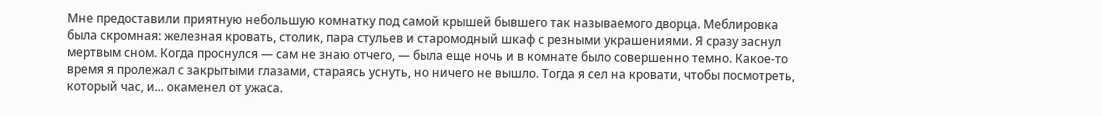Мне предоставили приятную небольшую комнатку под самой крышей бывшего так называемого дворца. Меблировка была скромная: железная кровать, столик, пара стульев и старомодный шкаф с резными украшениями. Я сразу заснул мертвым сном. Когда проснулся — сам не знаю отчего, — была еще ночь и в комнате было совершенно темно. Какое-то время я пролежал с закрытыми глазами, стараясь уснуть, но ничего не вышло. Тогда я сел на кровати, чтобы посмотреть, который час, и... окаменел от ужаса.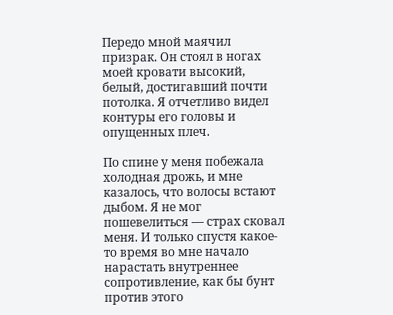Передо мной маячил призрак. Он стоял в ногах моей кровати высокий, белый, достигавший почти потолка. Я отчетливо видел контуры его головы и опущенных плеч.

По спине у меня побежала холодная дрожь, и мне казалось, что волосы встают дыбом. Я не мог пошевелиться — страх сковал меня. И только спустя какое-то время во мне начало нарастать внутреннее сопротивление, как бы бунт против этого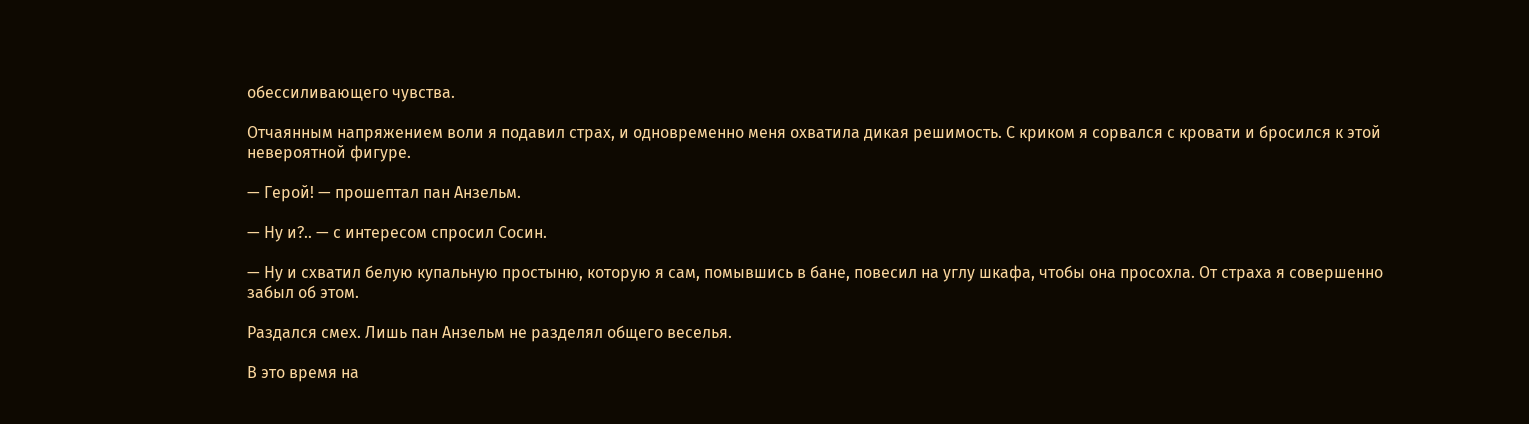обессиливающего чувства.

Отчаянным напряжением воли я подавил страх, и одновременно меня охватила дикая решимость. С криком я сорвался с кровати и бросился к этой невероятной фигуре.

— Герой! — прошептал пан Анзельм.

— Ну и?.. — с интересом спросил Сосин.

— Ну и схватил белую купальную простыню, которую я сам, помывшись в бане, повесил на углу шкафа, чтобы она просохла. От страха я совершенно забыл об этом.

Раздался смех. Лишь пан Анзельм не разделял общего веселья.

В это время на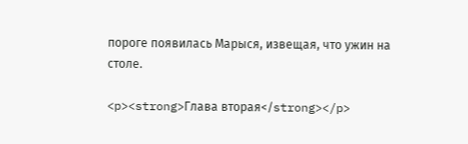пороге появилась Марыся, извещая, что ужин на столе.

<p><strong>Глава вторая</strong></p>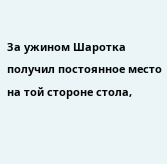За ужином Шаротка получил постоянное место на той стороне стола,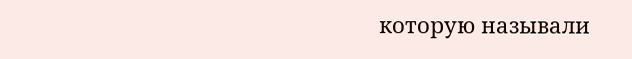которую называли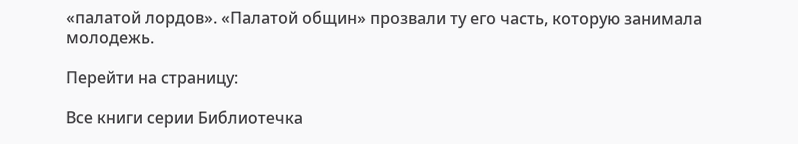«палатой лордов». «Палатой общин» прозвали ту его часть, которую занимала молодежь.

Перейти на страницу:

Все книги серии Библиотечка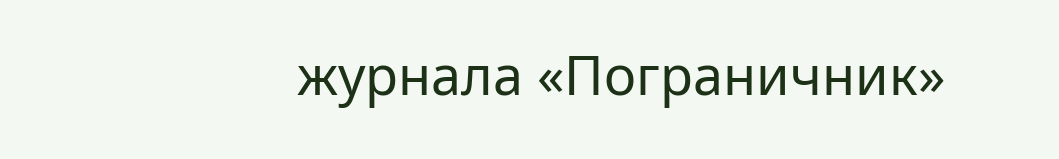журнала «Пограничник»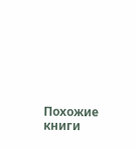Похожие книги